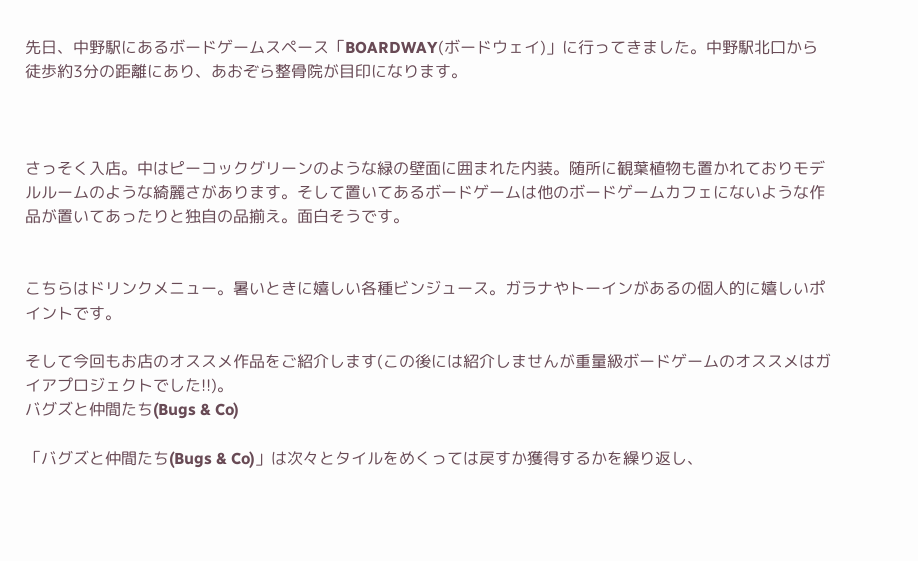先日、中野駅にあるボードゲームスペース「BOARDWAY(ボードウェイ)」に行ってきました。中野駅北口から徒歩約3分の距離にあり、あおぞら整骨院が目印になります。



さっそく入店。中はピーコックグリーンのような緑の壁面に囲まれた内装。随所に観葉植物も置かれておりモデルルームのような綺麗さがあります。そして置いてあるボードゲームは他のボードゲームカフェにないような作品が置いてあったりと独自の品揃え。面白そうです。


こちらはドリンクメニュー。暑いときに嬉しい各種ビンジュース。ガラナやトーインがあるの個人的に嬉しいポイントです。

そして今回もお店のオススメ作品をご紹介します(この後には紹介しませんが重量級ボードゲームのオススメはガイアプロジェクトでした!!)。
バグズと仲間たち(Bugs & Co)

「バグズと仲間たち(Bugs & Co)」は次々とタイルをめくっては戻すか獲得するかを繰り返し、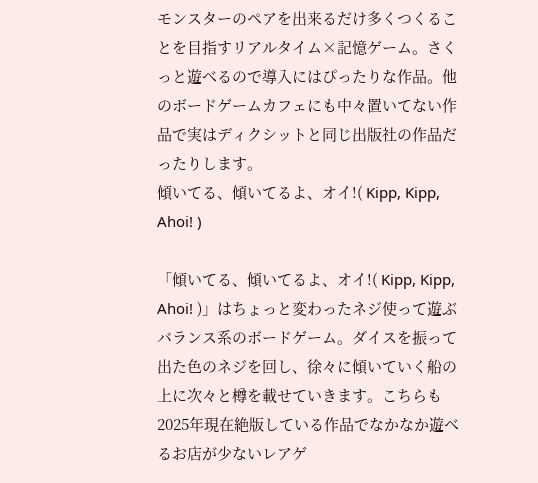モンスターのペアを出来るだけ多くつくることを目指すリアルタイム×記憶ゲーム。さくっと遊べるので導入にはぴったりな作品。他のボードゲームカフェにも中々置いてない作品で実はディクシットと同じ出版社の作品だったりします。
傾いてる、傾いてるよ、オイ!( Kipp, Kipp, Ahoi! )

「傾いてる、傾いてるよ、オイ!( Kipp, Kipp, Ahoi! )」はちょっと変わったネジ使って遊ぶバランス系のボードゲーム。ダイスを振って出た色のネジを回し、徐々に傾いていく船の上に次々と樽を載せていきます。こちらも2025年現在絶版している作品でなかなか遊べるお店が少ないレアゲ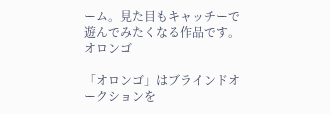ーム。見た目もキャッチーで遊んでみたくなる作品です。
オロンゴ

「オロンゴ」はブラインドオークションを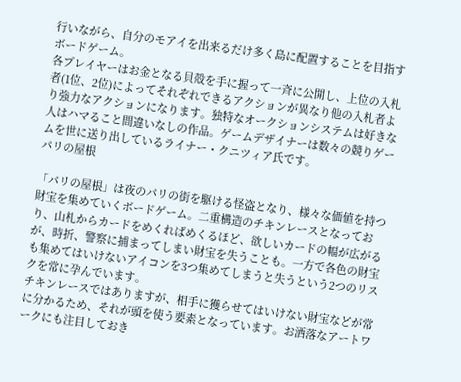行いながら、自分のモアイを出来るだけ多く島に配置することを目指すボードゲーム。
各プレイヤーはお金となる貝殻を手に握って一斉に公開し、上位の入札者(1位、2位)によってそれぞれできるアクションが異なり他の入札者より強力なアクションになります。独特なオークションシステムは好きな人はハマること間違いなしの作品。ゲームデザイナーは数々の競りゲームを世に送り出しているライナー・クニツィア氏です。
パリの屋根

「パリの屋根」は夜のパリの街を駆ける怪盗となり、様々な価値を持つ財宝を集めていくボードゲーム。二重構造のチキンレースとなっており、山札からカードをめくればめくるほど、欲しいカードの幅が広がるが、時折、警察に捕まってしまい財宝を失うことも。一方で各色の財宝も集めてはいけないアイコンを3つ集めてしまうと失うという2つのリスクを常に孕んでいます。
チキンレースではありますが、相手に獲らせてはいけない財宝などが常に分かるため、それが頭を使う要素となっています。お洒落なアートワークにも注目しておき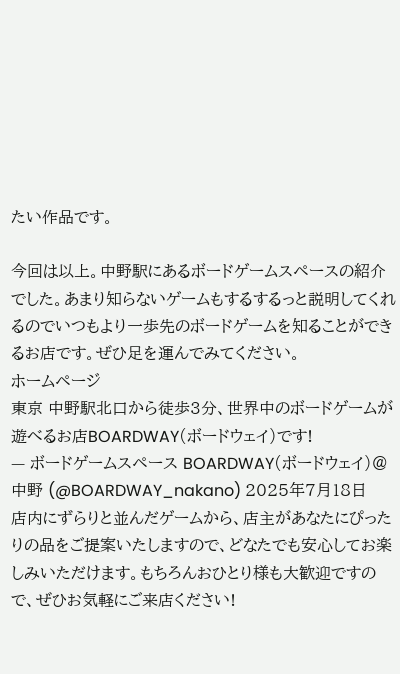たい作品です。

今回は以上。中野駅にあるボードゲームスペースの紹介でした。あまり知らないゲームもするするっと説明してくれるのでいつもより一歩先のボードゲームを知ることができるお店です。ぜひ足を運んでみてください。
ホームページ
東京 中野駅北口から徒歩3分、世界中のボードゲームが遊べるお店BOARDWAY(ボードウェイ)です!
— ボードゲームスペース BOARDWAY(ボードウェイ)@中野 (@BOARDWAY_nakano) 2025年7月18日
店内にずらりと並んだゲームから、店主があなたにぴったりの品をご提案いたしますので、どなたでも安心してお楽しみいただけます。もちろんおひとり様も大歓迎ですので、ぜひお気軽にご来店ください!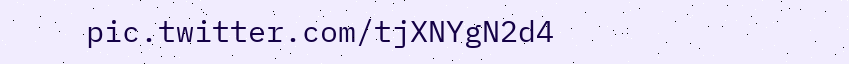pic.twitter.com/tjXNYgN2d4